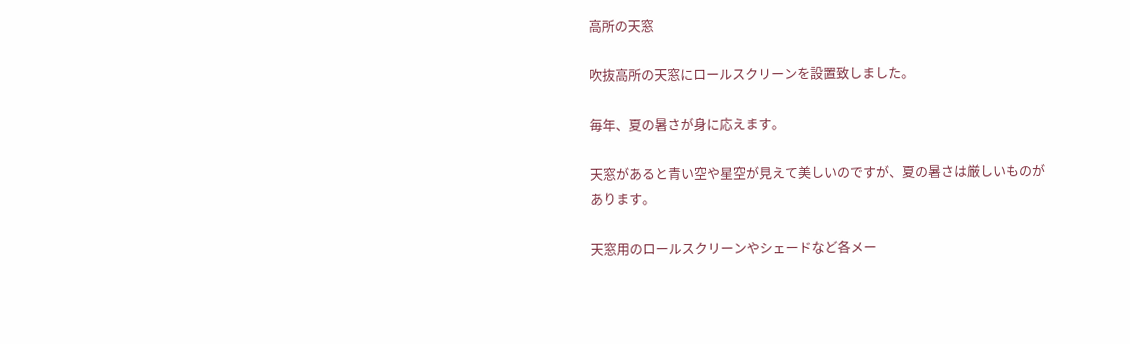高所の天窓

吹抜高所の天窓にロールスクリーンを設置致しました。

毎年、夏の暑さが身に応えます。

天窓があると青い空や星空が見えて美しいのですが、夏の暑さは厳しいものがあります。

天窓用のロールスクリーンやシェードなど各メー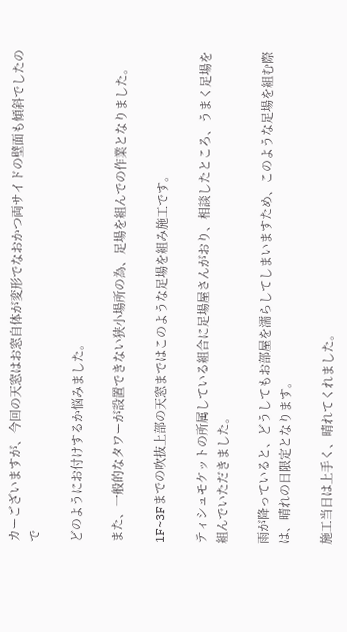カーございますが、今回の天窓はお窓自体が変形でなおかつ両サイドの壁面も傾斜でしたので

どのようにお付けするか悩みました。

また、一般的なタワーが設置できない狭小場所の為、足場を組んでの作業となりました。

1F~3Fまでの吹抜上部の天窓まではこのような足場を組み施工です。

ティシュモケットの所属している組合に足場屋さんがおり、相談したところ、うまく足場を組んでいただきました。

雨が降っていると、どうしてもお部屋を濡らしてしまいますため、このような足場を組む際は、晴れの日限定となります。

施工当日は上手く、晴れてくれました。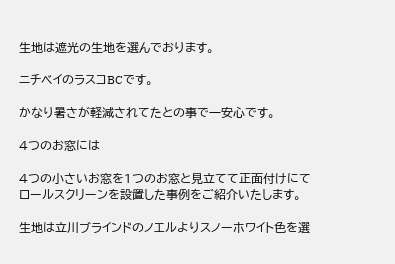生地は遮光の生地を選んでおります。

ニチベイのラスコBCです。

かなり暑さが軽減されてたとの事で一安心です。

4つのお窓には

4つの小さいお窓を1つのお窓と見立てて正面付けにてロールスクリーンを設置した事例をご紹介いたします。

生地は立川ブラインドのノエルよりスノーホワイト色を選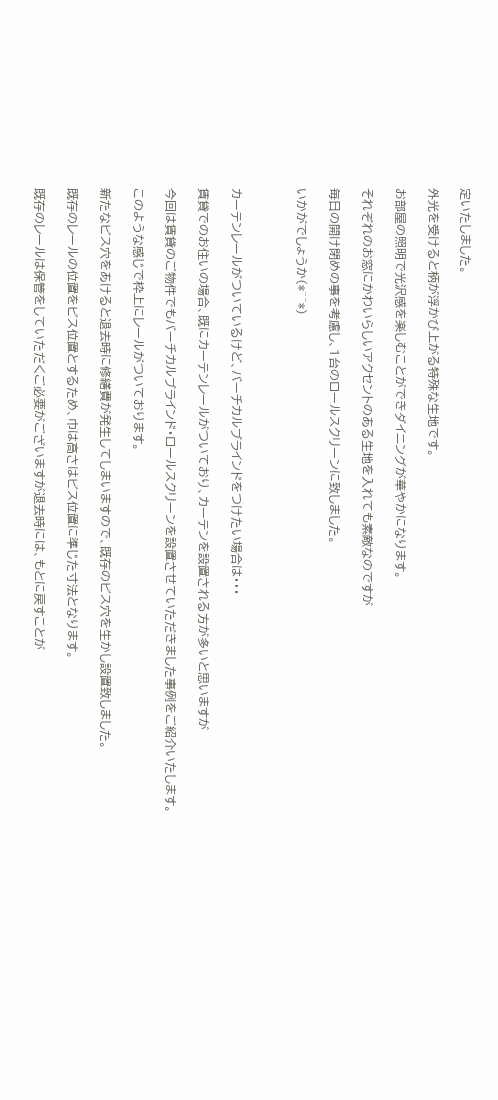定いたしました。

外光を受けると柄が浮かび上がる特殊な生地です。

お部屋の照明で光沢感を楽しむことができダイニングが華やかになります。

それぞれのお窓にかわいらしいアクセントのある生地を入れても素敵なのですが

毎日の開け閉めの事を考慮し、1台のロールスクリーンに致しました。

いかがでしょうか(*^^*)



カーテンレールがついているけど、バーチカルブラインドをつけたい場合は・・・

賃貸でのお住いの場合、既にカーテンレールがついており、カーテンを設置される方が多いと思いますが

今回は賃貸のご物件でもバーチカルブラインド・ロールスクリーンを設置させていただきました事例をご紹介いたします。

このような感じで枠上にレールがついております。

新たなビス穴をあけると退去時に修繕費が発生してしまいますので、既存のビス穴を生かし設置致しました。

既存のレールの位置をビス位置とするため、巾は高さはビス位置に準じた寸法となります。

既存のレールは保管をしていただくご必要がございますが退去時には、もとに戻すことが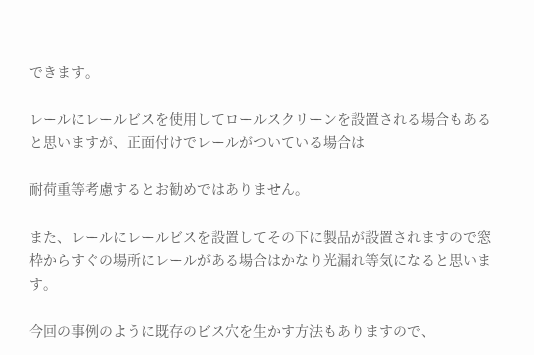できます。

レールにレールビスを使用してロールスクリーンを設置される場合もあると思いますが、正面付けでレールがついている場合は

耐荷重等考慮するとお勧めではありません。

また、レールにレールビスを設置してその下に製品が設置されますので窓枠からすぐの場所にレールがある場合はかなり光漏れ等気になると思います。

今回の事例のように既存のビス穴を生かす方法もありますので、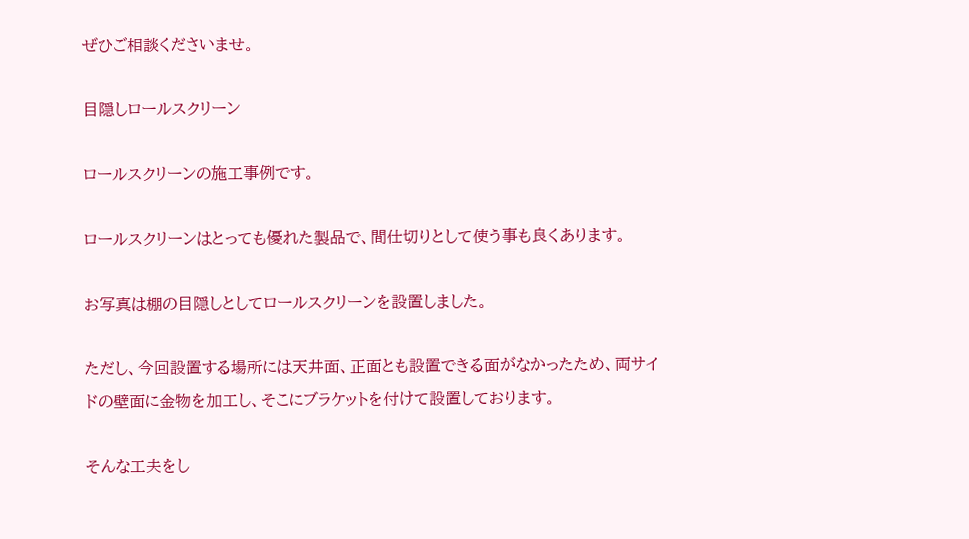ぜひご相談くださいませ。

目隠しロールスクリーン

ロールスクリーンの施工事例です。

ロールスクリーンはとっても優れた製品で、間仕切りとして使う事も良くあります。

お写真は棚の目隠しとしてロールスクリーンを設置しました。

ただし、今回設置する場所には天井面、正面とも設置できる面がなかったため、両サイドの壁面に金物を加工し、そこにブラケットを付けて設置しております。

そんな工夫をし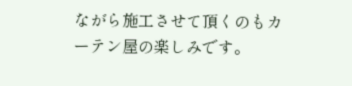ながら施工させて頂くのもカーテン屋の楽しみです。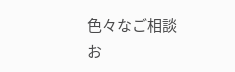色々なご相談お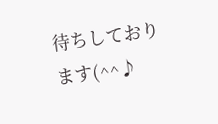待ちしております(^^♪